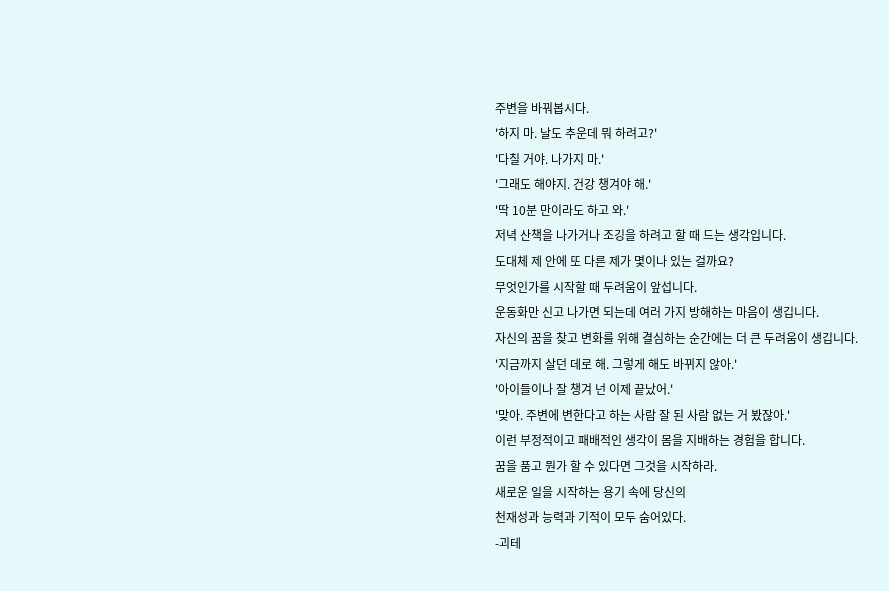주변을 바꿔봅시다.
'하지 마. 날도 추운데 뭐 하려고?'
'다칠 거야. 나가지 마.'
'그래도 해야지. 건강 챙겨야 해.'
'딱 10분 만이라도 하고 와.'
저녁 산책을 나가거나 조깅을 하려고 할 때 드는 생각입니다.
도대체 제 안에 또 다른 제가 몇이나 있는 걸까요?
무엇인가를 시작할 때 두려움이 앞섭니다.
운동화만 신고 나가면 되는데 여러 가지 방해하는 마음이 생깁니다.
자신의 꿈을 찾고 변화를 위해 결심하는 순간에는 더 큰 두려움이 생깁니다.
'지금까지 살던 데로 해. 그렇게 해도 바뀌지 않아.'
'아이들이나 잘 챙겨 넌 이제 끝났어.'
'맞아. 주변에 변한다고 하는 사람 잘 된 사람 없는 거 봤잖아.'
이런 부정적이고 패배적인 생각이 몸을 지배하는 경험을 합니다.
꿈을 품고 뭔가 할 수 있다면 그것을 시작하라.
새로운 일을 시작하는 용기 속에 당신의
천재성과 능력과 기적이 모두 숨어있다.
-괴테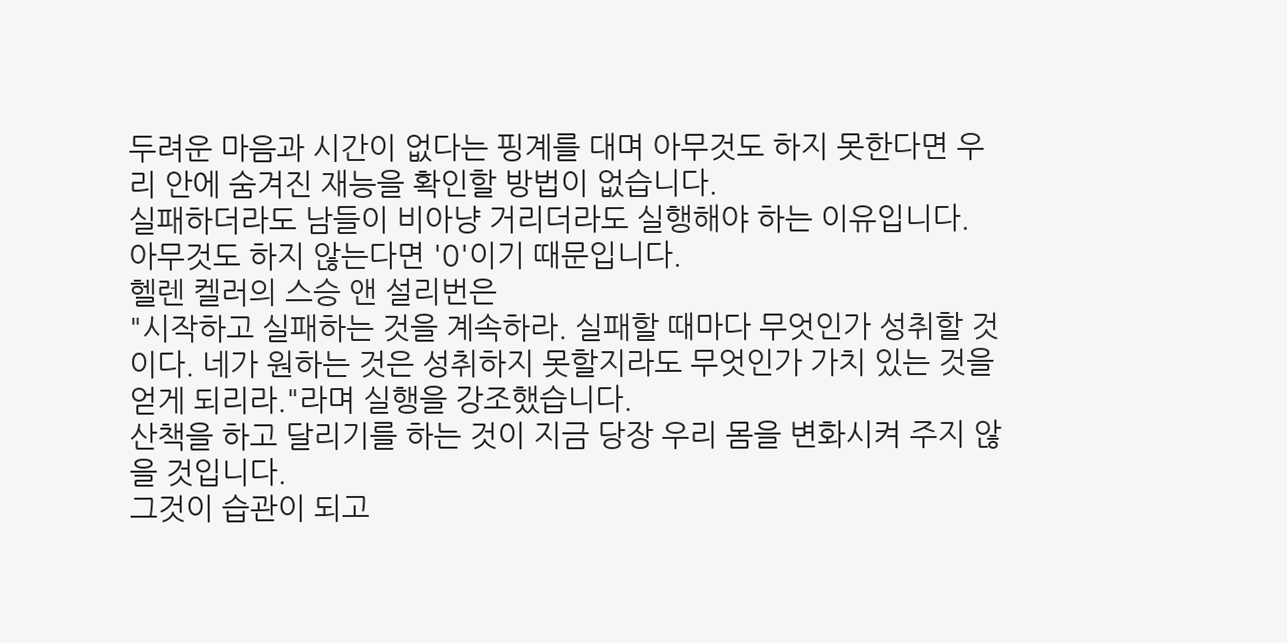두려운 마음과 시간이 없다는 핑계를 대며 아무것도 하지 못한다면 우리 안에 숨겨진 재능을 확인할 방법이 없습니다.
실패하더라도 남들이 비아냥 거리더라도 실행해야 하는 이유입니다.
아무것도 하지 않는다면 '0'이기 때문입니다.
헬렌 켈러의 스승 앤 설리번은
"시작하고 실패하는 것을 계속하라. 실패할 때마다 무엇인가 성취할 것이다. 네가 원하는 것은 성취하지 못할지라도 무엇인가 가치 있는 것을 얻게 되리라."라며 실행을 강조했습니다.
산책을 하고 달리기를 하는 것이 지금 당장 우리 몸을 변화시켜 주지 않을 것입니다.
그것이 습관이 되고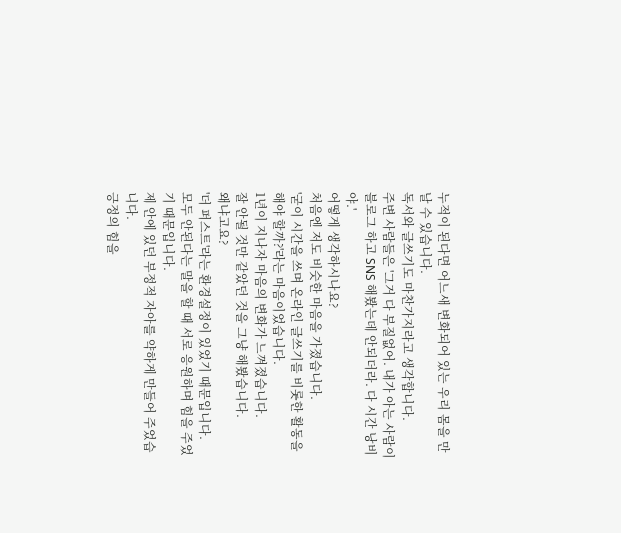누적이 된다면 어느새 변화되어 있는 우리 몸을 만날 수 있습니다.
독서와 글쓰기도 마찬가지라고 생각합니다.
주변 사람들은 '그거 다 부질없어. 내가 아는 사람이 블로그 하고 SNS 해봤는데 안되더라. 다 시간 낭비야.'
어떻게 생각하시나요?
처음엔 저도 비슷한 마음을 가졌습니다.
'굳이 시간을 쓰며 온라인 글쓰기를 비롯한 활동을 해야 할까?'라는 마음이었습니다.
1년이 지나자 마음의 변화가 느껴졌습니다.
잘 안될 것만 같았던 것을 그냥 해봤습니다.
왜냐고요?
'더 퍼스트'라는 환경설정이 있었기 때문입니다.
모두 안된다는 말을 할 때 서로 응원하며 힘을 주었기 때문입니다.
제 안에 있던 부정적 자아를 약하게 만들어 주었습니다.
긍정의 힘을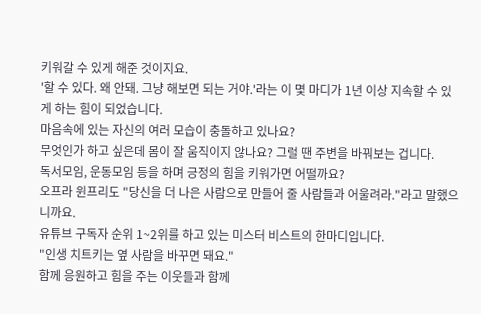키워갈 수 있게 해준 것이지요.
'할 수 있다. 왜 안돼. 그냥 해보면 되는 거야.'라는 이 몇 마디가 1년 이상 지속할 수 있게 하는 힘이 되었습니다.
마음속에 있는 자신의 여러 모습이 충돌하고 있나요?
무엇인가 하고 싶은데 몸이 잘 움직이지 않나요? 그럴 땐 주변을 바꿔보는 겁니다.
독서모임, 운동모임 등을 하며 긍정의 힘을 키워가면 어떨까요?
오프라 윈프리도 "당신을 더 나은 사람으로 만들어 줄 사람들과 어울려라."라고 말했으니까요.
유튜브 구독자 순위 1~2위를 하고 있는 미스터 비스트의 한마디입니다.
"인생 치트키는 옆 사람을 바꾸면 돼요."
함께 응원하고 힘을 주는 이웃들과 함께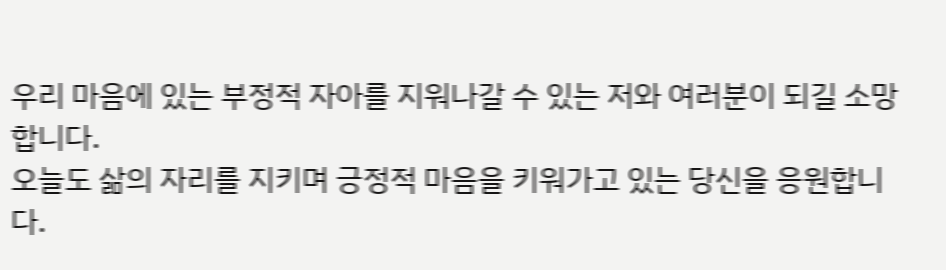우리 마음에 있는 부정적 자아를 지워나갈 수 있는 저와 여러분이 되길 소망합니다.
오늘도 삶의 자리를 지키며 긍정적 마음을 키워가고 있는 당신을 응원합니다.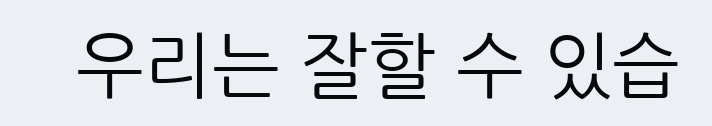우리는 잘할 수 있습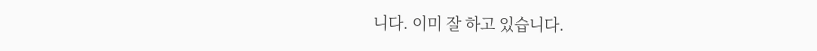니다. 이미 잘 하고 있습니다.